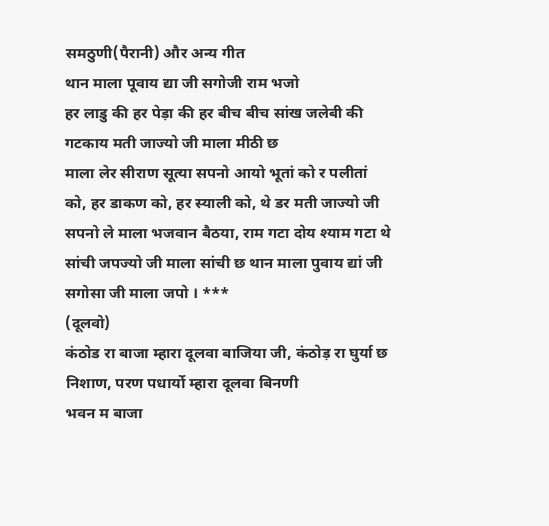समठुणी(पैरानी) और अन्य गीत
थान माला पूवाय द्या जी सगोजी राम भजो
हर लाडु की हर पेड़ा की हर बीच बीच सांख जलेबी की गटकाय मती जाज्यो जी माला मीठी छ
माला लेर सीराण सूत्या सपनो आयो भूतां को र पलीतां को, हर डाकण को, हर स्याली को, थे डर मती जाज्यो जी
सपनो ले माला भजवान बैठया, राम गटा दोय श्याम गटा थे सांची जपज्यो जी माला सांची छ थान माला पुवाय द्यां जी सगोसा जी माला जपो । ***
(दूलवो)
कंठोड रा बाजा म्हारा दूलवा बाजिया जी, कंठोड़ रा घुर्या छ निशाण, परण पधार्यो म्हारा दूलवा बिनणी
भवन म बाजा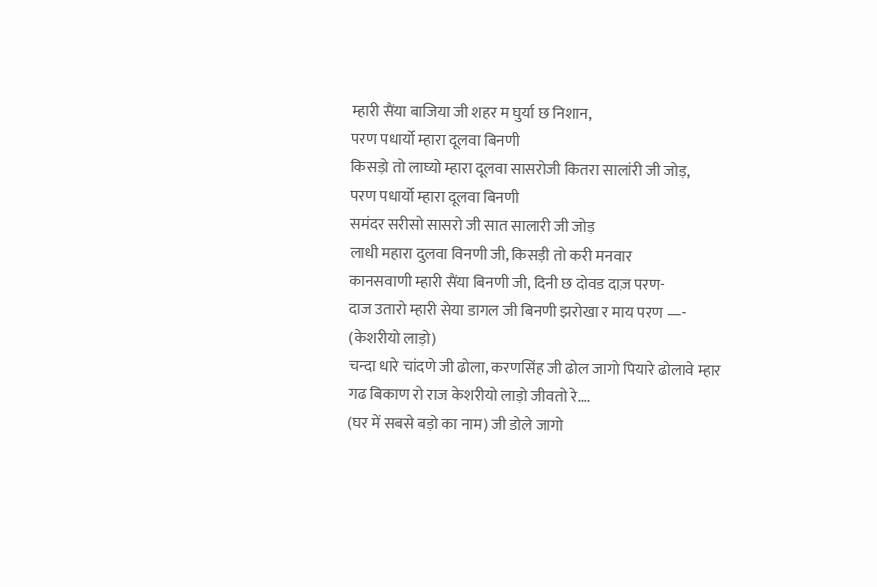म्हारी सैंया बाजिया जी शहर म घुर्या छ निशान,
परण पधार्यो म्हारा दूलवा बिनणी
किसड़ो तो लाघ्यो म्हारा दूलवा सासरोजी कितरा सालांरी जी जोड़,
परण पधार्यो म्हारा दूलवा बिनणी
समंदर सरीसो सासरो जी सात सालारी जी जोड़
लाधी महारा दुलवा विनणी जी, किसड़ी तो करी मनवार
कानसवाणी म्हारी सैंया बिनणी जी, दिनी छ दोवड दाज़ परण-
दाज उतारो म्हारी सेया डागल जी बिनणी झरोखा र माय परण —-
(केशरीयो लाड़ो)
चन्दा धारे चांदणे जी ढोला, करणसिंह जी ढोल जागो पियारे ढोलावे म्हार गढ बिकाण रो राज केशरीयो लाड़ो जीवतो रे….
(घर में सबसे बड़ो का नाम) जी डोले जागो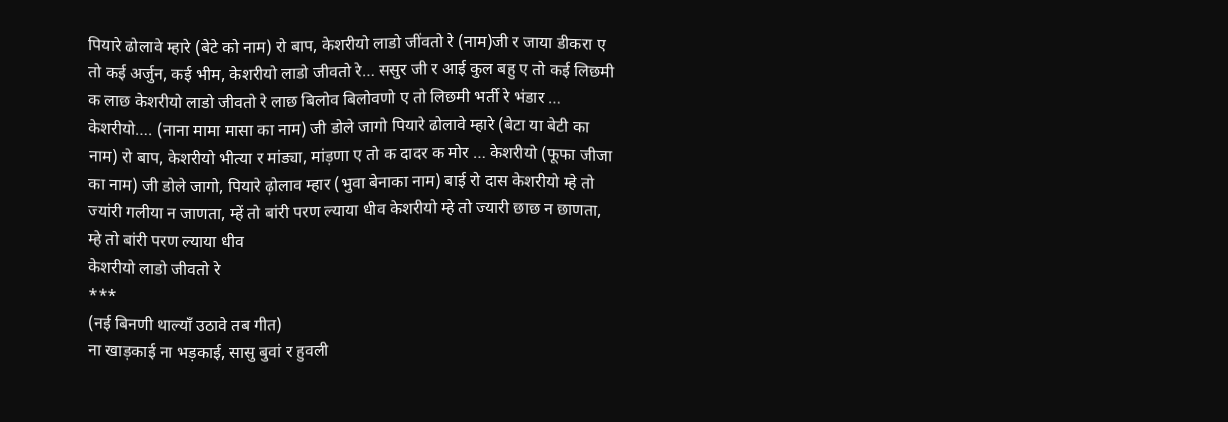पियारे ढोलावे म्हारे (बेटे को नाम) रो बाप, केशरीयो लाडो जींवतो रे (नाम)जी र जाया डीकरा ए तो कई अर्जुन, कई भीम, केशरीयो लाडो जीवतो रे… ससुर जी र आई कुल बहु ए तो कई लिछमी क लाछ केशरीयो लाडो जीवतो रे लाछ बिलोव बिलोवणो ए तो लिछमी भर्ती रे भंडार … केशरीयो…. (नाना मामा मासा का नाम) जी डोले जागो पियारे ढोलावे म्हारे (बेटा या बेटी का नाम) रो बाप, केशरीयो भीत्या र मांड्या, मांड़णा ए तो क दादर क मोर … केशरीयो (फूफा जीजा का नाम) जी डोले जागो, पियारे ढ़ोलाव म्हार (भुवा बेनाका नाम) बाई रो दास केशरीयो म्हे तो ज्यांरी गलीया न जाणता, म्हें तो बांरी परण ल्याया धीव केशरीयो म्हे तो ज्यारी छाछ न छाणता, म्हे तो बांरी परण ल्याया धीव
केशरीयो लाडो जीवतो रे
***
(नई बिनणी थाल्याँ उठावे तब गीत)
ना खाड़काई ना भड़काई, सासु बुवां र हुवली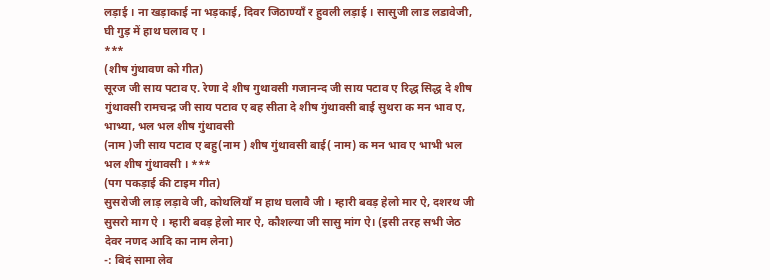लड़ाई । ना खड़ाकाई ना भड़काई, दिवर जिठाण्याँ र हुवली लड़ाई । सासुजी लाड लडावेजी, घी गुड़ में हाथ घलाव ए ।
***
(शीष गुंथावण को गीत)
सूरज जी साय पटाव ए. रेणा दे शीष गुथावसी गजानन्द जी साय पटाव ए रिद्ध सिद्ध दे शीष गुंथावसी रामचन्द्र जी साय पटाव ए बह सीता दे शीष गुंथावसी बाई सुथरा क मन भाव ए, भाभ्या, भल भल शीष गुंथावसी
(नाम )जी साय पटाव ए बहु(नाम ) शीष गुंथावसी बाई( नाम) क मन भाव ए भाभी भल भल शीष गुंथावसी । ***
(पग पकड़ाई की टाइम गीत)
सुसरोजी लाड़ लड़ावे जी, कोथलियाँ म हाथ घलावै जी । म्हारी बवड़ हेलो मार ऐ, दशरथ जी सुसरो माग ऐ । म्हारी बवड़ हेलो मार ऐ, कौशल्या जी सासु मांग ऐ। (इसी तरह सभी जेठ देवर नणद आदि का नाम लेना)
-: बिदं सामा लेव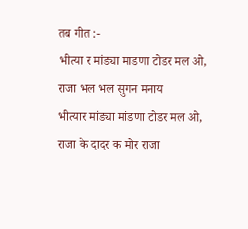तब गीत :-
भीत्या र मांड्या माडणा टोडर मल ओ, राजा भल भल सुगन मनाय
भीत्यार मांड्या मांडणा टोडर मल ओ, राजा के दादर क मोर राजा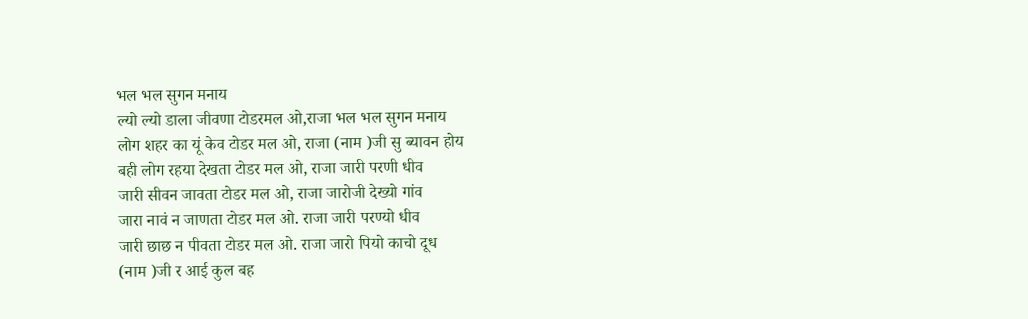भल भल सुगन मनाय
ल्यो ल्यो डाला जीवणा टोडरमल ओ,राजा भल भल सुगन मनाय
लोग शहर का यूं केव टोडर मल ओ, राजा (नाम )जी सु ब्यावन होय
बही लोग रहया देखता टोडर मल ओ, राजा जारी परणी धीव
जारी सीवन जावता टोडर मल ओ, राजा जारोजी देख्यो गांव
जारा नावं न जाणता टोडर मल ओ. राजा जारी परण्यो धीव
जारी छाछ न पीवता टोडर मल ओ. राजा जारो पियो काचो दूध
(नाम )जी र आई कुल बह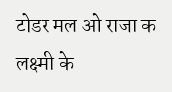टोडर मल ओ राजा क लक्ष्मी के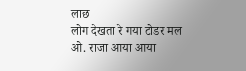लाछ
लोग देखता रे गया टोडर मल ओ. राजा आया आया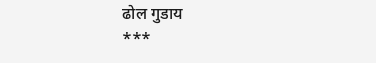ढोल गुडाय
***